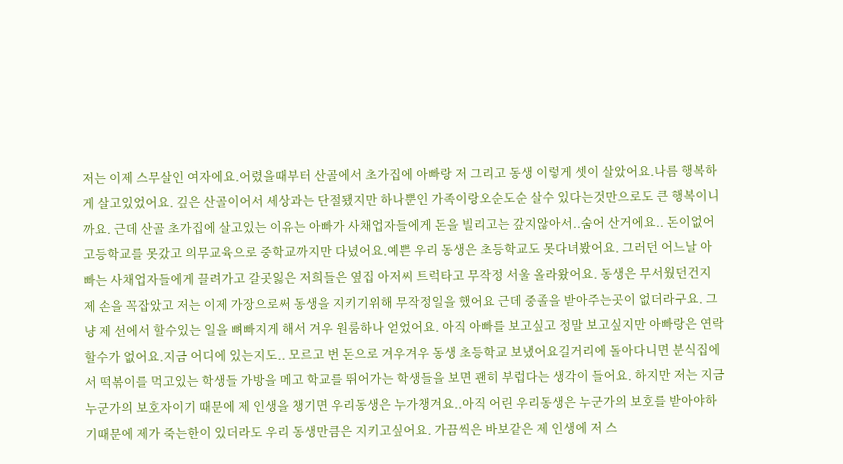저는 이제 스무살인 여자에요.어렸을때부터 산골에서 초가집에 아빠랑 저 그리고 동생 이렇게 셋이 살았어요.나름 행복하게 살고있었어요. 깊은 산골이어서 세상과는 단절됐지만 하나뿐인 가족이랑오순도순 살수 있다는것만으로도 큰 행복이니까요. 근데 산골 초가집에 살고있는 이유는 아빠가 사채업자들에게 돈을 빌리고는 갚지않아서..숨어 산거에요.. 돈이없어 고등학교를 못갔고 의무교육으로 중학교까지만 다녔어요.예쁜 우리 동생은 초등학교도 못다녀봤어요. 그러던 어느날 아빠는 사채업자들에게 끌려가고 갈곳잃은 저희들은 옆집 아저씨 트럭타고 무작정 서울 올라왔어요. 동생은 무서웠던건지 제 손을 꼭잡았고 저는 이제 가장으로써 동생을 지키기위해 무작정일을 했어요 근데 중졸을 받아주는곳이 없더라구요. 그냥 제 선에서 할수있는 일을 뼈빠지게 해서 겨우 원룸하나 얻었어요. 아직 아빠를 보고싶고 정말 보고싶지만 아빠랑은 연락할수가 없어요.지금 어디에 있는지도.. 모르고 번 돈으로 겨우겨우 동생 초등학교 보냈어요길거리에 돌아다니면 분식집에서 떡볶이를 먹고있는 학생들 가방을 메고 학교를 뛰어가는 학생들을 보면 괜히 부럽다는 생각이 들어요. 하지만 저는 지금 누군가의 보호자이기 때문에 제 인생을 챙기면 우리동생은 누가챙겨요..아직 어린 우리동생은 누군가의 보호를 받아야하기때문에 제가 죽는한이 있더라도 우리 동생만큼은 지키고싶어요. 가끔씩은 바보같은 제 인생에 저 스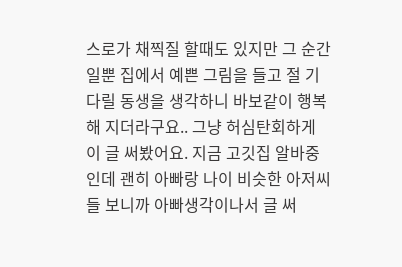스로가 채찍질 할때도 있지만 그 순간일뿐 집에서 예쁜 그림을 들고 절 기다릴 동생을 생각하니 바보같이 행복해 지더라구요.. 그냥 허심탄회하게 이 글 써봤어요. 지금 고깃집 알바중인데 괜히 아빠랑 나이 비슷한 아저씨들 보니까 아빠생각이나서 글 써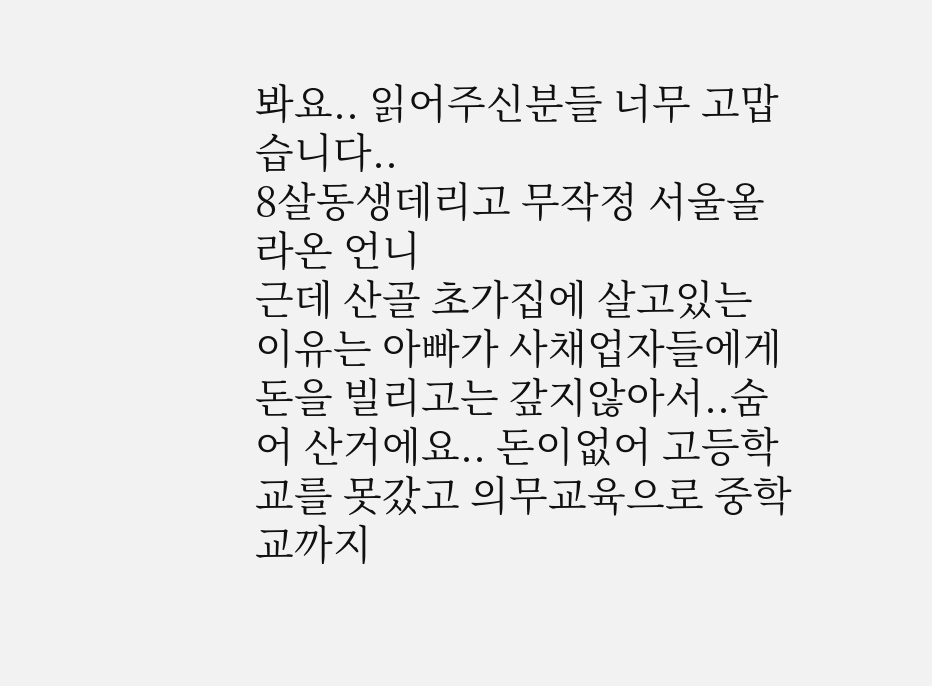봐요.. 읽어주신분들 너무 고맙습니다..
8살동생데리고 무작정 서울올라온 언니
근데 산골 초가집에 살고있는 이유는 아빠가 사채업자들에게 돈을 빌리고는 갚지않아서..숨어 산거에요.. 돈이없어 고등학교를 못갔고 의무교육으로 중학교까지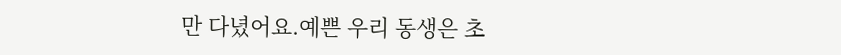만 다녔어요.예쁜 우리 동생은 초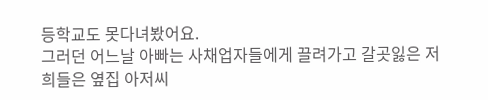등학교도 못다녀봤어요.
그러던 어느날 아빠는 사채업자들에게 끌려가고 갈곳잃은 저희들은 옆집 아저씨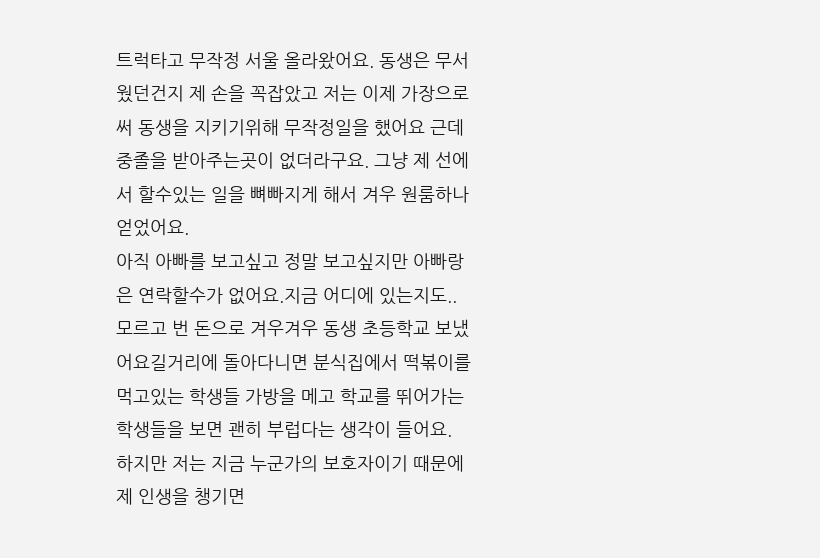트럭타고 무작정 서울 올라왔어요. 동생은 무서웠던건지 제 손을 꼭잡았고 저는 이제 가장으로써 동생을 지키기위해 무작정일을 했어요 근데 중졸을 받아주는곳이 없더라구요. 그냥 제 선에서 할수있는 일을 뼈빠지게 해서 겨우 원룸하나 얻었어요.
아직 아빠를 보고싶고 정말 보고싶지만 아빠랑은 연락할수가 없어요.지금 어디에 있는지도.. 모르고 번 돈으로 겨우겨우 동생 초등학교 보냈어요길거리에 돌아다니면 분식집에서 떡볶이를 먹고있는 학생들 가방을 메고 학교를 뛰어가는 학생들을 보면 괜히 부럽다는 생각이 들어요.
하지만 저는 지금 누군가의 보호자이기 때문에 제 인생을 챙기면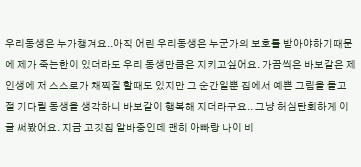우리동생은 누가챙겨요..아직 어린 우리동생은 누군가의 보호를 받아야하기때문에 제가 죽는한이 있더라도 우리 동생만큼은 지키고싶어요. 가끔씩은 바보같은 제 인생에 저 스스로가 채찍질 할때도 있지만 그 순간일뿐 집에서 예쁜 그림을 들고 절 기다릴 동생을 생각하니 바보같이 행복해 지더라구요.. 그냥 허심탄회하게 이 글 써봤어요. 지금 고깃집 알바중인데 괜히 아빠랑 나이 비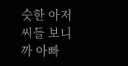슷한 아저씨들 보니까 아빠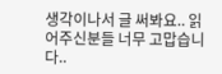생각이나서 글 써봐요.. 읽어주신분들 너무 고맙습니다..